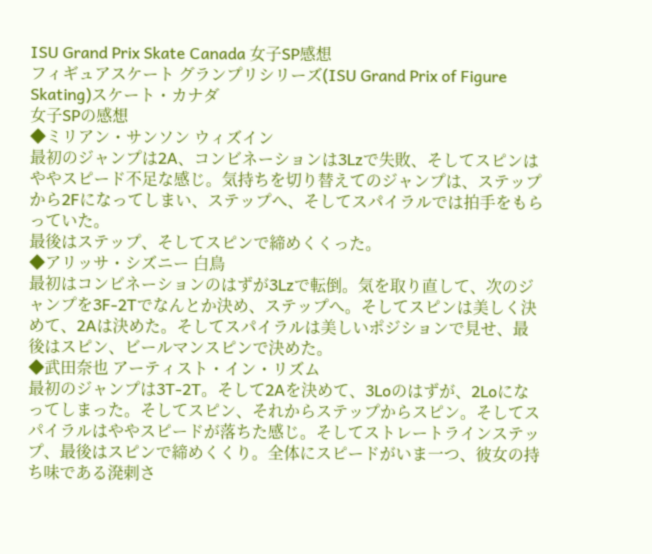ISU Grand Prix Skate Canada 女子SP感想
フィギュアスケート グランプリシリーズ(ISU Grand Prix of Figure Skating)スケート・カナダ
女子SPの感想
◆ミリアン・サンソン ウィズイン
最初のジャンプは2A、コンビネーションは3Lzで失敗、そしてスピンはややスピード不足な感じ。気持ちを切り替えてのジャンプは、ステップから2Fになってしまい、ステップへ、そしてスパイラルでは拍手をもらっていた。
最後はステップ、そしてスピンで締めくくった。
◆アリッサ・シズニー 白鳥
最初はコンビネーションのはずが3Lzで転倒。気を取り直して、次のジャンプを3F-2Tでなんとか決め、ステップへ。そしてスピンは美しく決めて、2Aは決めた。そしてスパイラルは美しいポジションで見せ、最後はスピン、ビールマンスピンで決めた。
◆武田奈也 アーティスト・イン・リズム
最初のジャンプは3T-2T。そして2Aを決めて、3Loのはずが、2Loになってしまった。そしてスピン、それからステップからスピン。そしてスパイラルはややスピードが落ちた感じ。そしてストレートラインステップ、最後はスピンで締めくくり。全体にスピードがいま一つ、彼女の持ち味である溌剌さ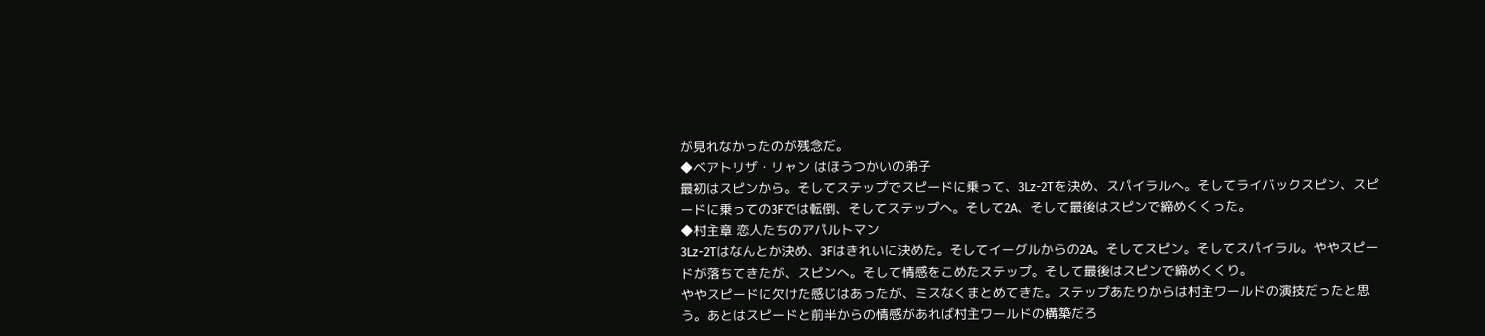が見れなかったのが残念だ。
◆ベアトリザ・リャン はほうつかいの弟子
最初はスピンから。そしてステップでスピードに乗って、3Lz-2Tを決め、スパイラルへ。そしてライバックスピン、スピードに乗っての3Fでは転倒、そしてステップへ。そして2A、そして最後はスピンで締めくくった。
◆村主章 恋人たちのアパルトマン
3Lz-2Tはなんとか決め、3Fはきれいに決めた。そしてイーグルからの2A。そしてスピン。そしてスパイラル。ややスピードが落ちてきたが、スピンへ。そして情感をこめたステップ。そして最後はスピンで締めくくり。
ややスピードに欠けた感じはあったが、ミスなくまとめてきた。ステップあたりからは村主ワールドの演技だったと思う。あとはスピードと前半からの情感があれば村主ワールドの構築だろ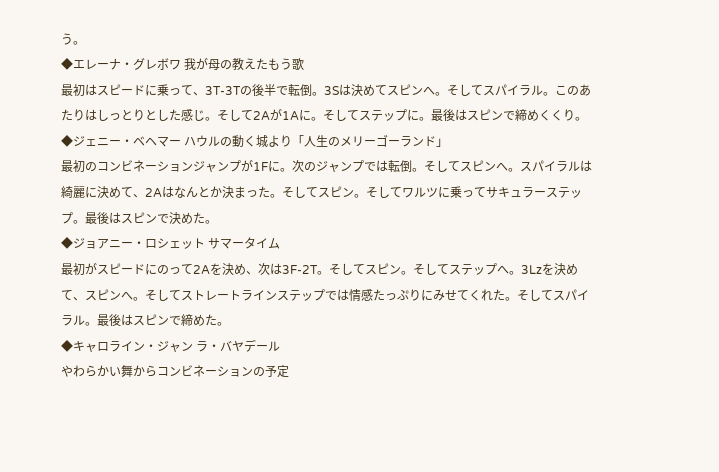う。
◆エレーナ・グレボワ 我が母の教えたもう歌
最初はスピードに乗って、3T-3Tの後半で転倒。3Sは決めてスピンへ。そしてスパイラル。このあたりはしっとりとした感じ。そして2Aが1Aに。そしてステップに。最後はスピンで締めくくり。
◆ジェニー・ベヘマー ハウルの動く城より「人生のメリーゴーランド」
最初のコンビネーションジャンプが1Fに。次のジャンプでは転倒。そしてスピンへ。スパイラルは綺麗に決めて、2Aはなんとか決まった。そしてスピン。そしてワルツに乗ってサキュラーステップ。最後はスピンで決めた。
◆ジョアニー・ロシェット サマータイム
最初がスピードにのって2Aを決め、次は3F-2T。そしてスピン。そしてステップへ。3Lzを決めて、スピンへ。そしてストレートラインステップでは情感たっぷりにみせてくれた。そしてスパイラル。最後はスピンで締めた。
◆キャロライン・ジャン ラ・バヤデール
やわらかい舞からコンビネーションの予定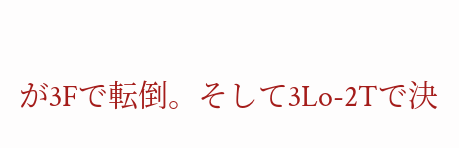が3Fで転倒。そして3Lo-2Tで決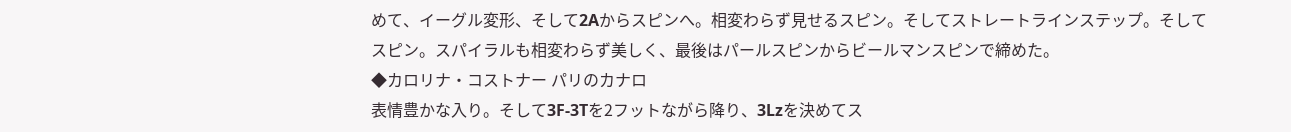めて、イーグル変形、そして2Aからスピンへ。相変わらず見せるスピン。そしてストレートラインステップ。そしてスピン。スパイラルも相変わらず美しく、最後はパールスピンからビールマンスピンで締めた。
◆カロリナ・コストナー パリのカナロ
表情豊かな入り。そして3F-3Tを2フットながら降り、3Lzを決めてス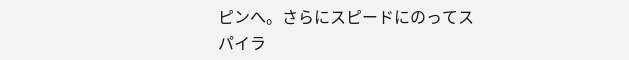ピンへ。さらにスピードにのってスパイラ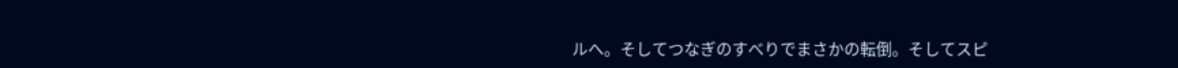ルへ。そしてつなぎのすべりでまさかの転倒。そしてスピ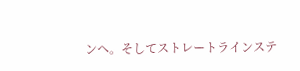ンへ。そしてストレートラインステ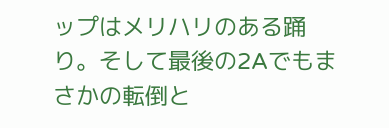ップはメリハリのある踊り。そして最後の2Aでもまさかの転倒と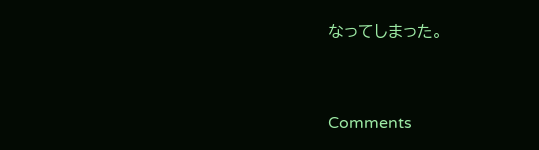なってしまった。


Comments